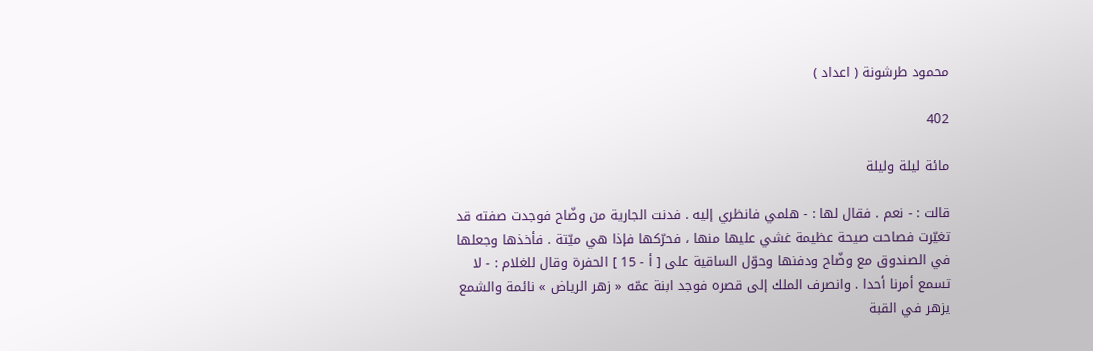محمود طرشونة ( اعداد )

402

مائة ليلة وليلة

قالت : - نعم . فقال لها : - هلمي فانظري إليه . فدنت الجارية من وضّاح فوجدت صفته قد تغيّرت فصاحت صيحة عظيمة غشي عليها منها ، فحرّكها فإذا هي ميّتة . فأخذها وجعلها في الصندوق مع وضّاح ودفنها وحوّل الساقية على [ أ - 15 ] الحفرة وقال للغلام : - لا تسمع أمرنا أحدا . وانصرف الملك إلى قصره فوجد ابنة عمّه « زهر الرياض » نائمة والشمع يزهر في القبة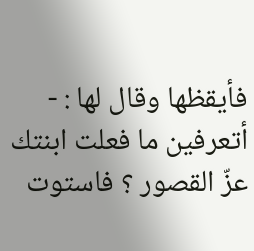فأيقظها وقال لها : - أتعرفين ما فعلت ابنتك عزّ القصور ؟ فاستوت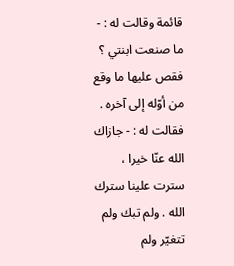قائمة وقالت له : - ما صنعت ابنتي ؟ فقص عليها ما وقع من أوّله إلى آخره . فقالت له : - جازاك الله عنّا خيرا ، سترت علينا سترك الله . ولم تبك ولم تتغيّر ولم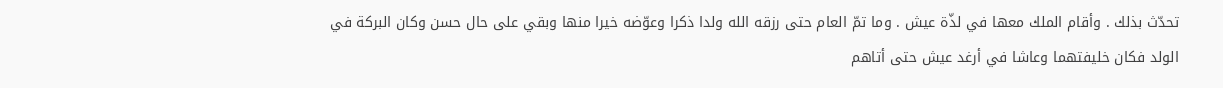تحدّث بذلك . وأقام الملك معها في لذّة عيش . وما تمّ العام حتى رزقه الله ولدا ذكرا وعوّضه خيرا منها وبقي على حال حسن وكان البركة في الولد فكان خليفتهما وعاشا في أرغد عيش حتى أتاهم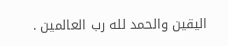اليقين والحمد لله رب العالمين .